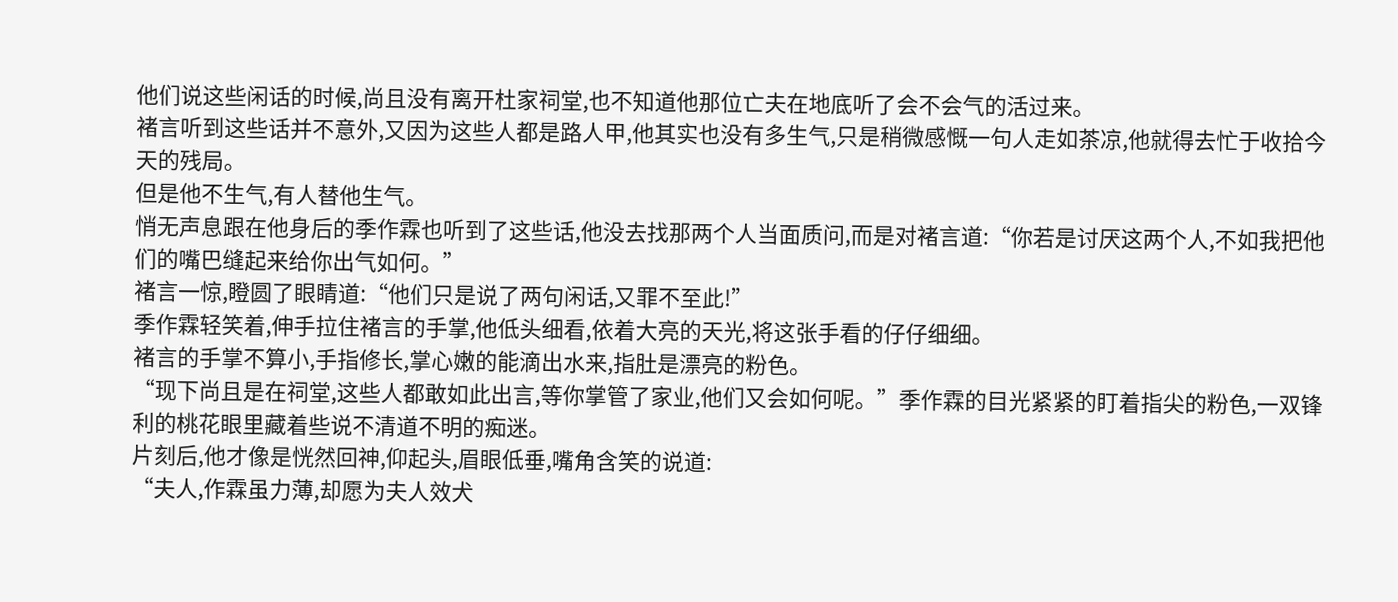他们说这些闲话的时候,尚且没有离开杜家祠堂,也不知道他那位亡夫在地底听了会不会气的活过来。
褚言听到这些话并不意外,又因为这些人都是路人甲,他其实也没有多生气,只是稍微感慨一句人走如茶凉,他就得去忙于收拾今天的残局。
但是他不生气,有人替他生气。
悄无声息跟在他身后的季作霖也听到了这些话,他没去找那两个人当面质问,而是对褚言道:“你若是讨厌这两个人,不如我把他们的嘴巴缝起来给你出气如何。”
褚言一惊,瞪圆了眼睛道:“他们只是说了两句闲话,又罪不至此!”
季作霖轻笑着,伸手拉住褚言的手掌,他低头细看,依着大亮的天光,将这张手看的仔仔细细。
褚言的手掌不算小,手指修长,掌心嫩的能滴出水来,指肚是漂亮的粉色。
“现下尚且是在祠堂,这些人都敢如此出言,等你掌管了家业,他们又会如何呢。”季作霖的目光紧紧的盯着指尖的粉色,一双锋利的桃花眼里藏着些说不清道不明的痴迷。
片刻后,他才像是恍然回神,仰起头,眉眼低垂,嘴角含笑的说道:
“夫人,作霖虽力薄,却愿为夫人效犬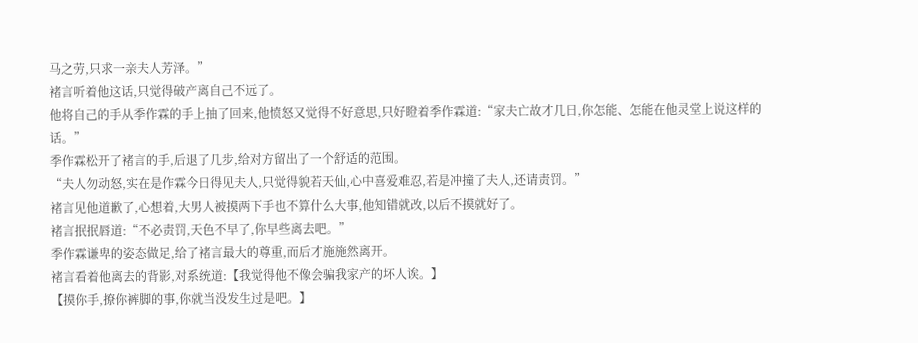马之劳,只求一亲夫人芳泽。”
褚言听着他这话,只觉得破产离自己不远了。
他将自己的手从季作霖的手上抽了回来,他愤怒又觉得不好意思,只好瞪着季作霖道:“家夫亡故才几日,你怎能、怎能在他灵堂上说这样的话。”
季作霖松开了褚言的手,后退了几步,给对方留出了一个舒适的范围。
“夫人勿动怒,实在是作霖今日得见夫人,只觉得貌若天仙,心中喜爱难忍,若是冲撞了夫人,还请责罚。”
褚言见他道歉了,心想着,大男人被摸两下手也不算什么大事,他知错就改,以后不摸就好了。
褚言抿抿唇道:“不必责罚,天色不早了,你早些离去吧。”
季作霖谦卑的姿态做足,给了褚言最大的尊重,而后才施施然离开。
褚言看着他离去的背影,对系统道:【我觉得他不像会骗我家产的坏人诶。】
【摸你手,撩你裤脚的事,你就当没发生过是吧。】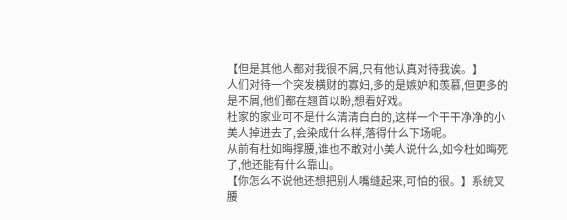【但是其他人都对我很不屑,只有他认真对待我诶。】
人们对待一个突发横财的寡妇,多的是嫉妒和羡慕,但更多的是不屑,他们都在翘首以盼,想看好戏。
杜家的家业可不是什么清清白白的,这样一个干干净净的小美人掉进去了,会染成什么样,落得什么下场呢。
从前有杜如晦撑腰,谁也不敢对小美人说什么,如今杜如晦死了,他还能有什么靠山。
【你怎么不说他还想把别人嘴缝起来,可怕的很。】系统叉腰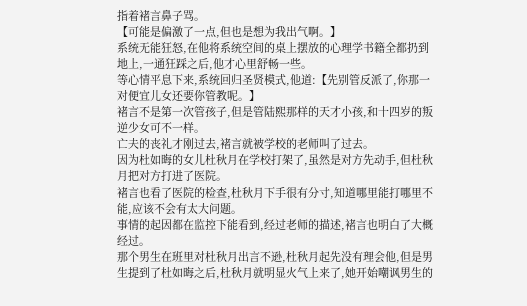指着褚言鼻子骂。
【可能是偏激了一点,但也是想为我出气啊。】
系统无能狂怒,在他将系统空间的桌上摆放的心理学书籍全都扔到地上,一通狂踩之后,他才心里舒畅一些。
等心情平息下来,系统回归圣贤模式,他道:【先别管反派了,你那一对便宜儿女还要你管教呢。】
褚言不是第一次管孩子,但是管陆熙那样的天才小孩,和十四岁的叛逆少女可不一样。
亡夫的丧礼才刚过去,褚言就被学校的老师叫了过去。
因为杜如晦的女儿杜秋月在学校打架了,虽然是对方先动手,但杜秋月把对方打进了医院。
褚言也看了医院的检查,杜秋月下手很有分寸,知道哪里能打哪里不能,应该不会有太大问题。
事情的起因都在监控下能看到,经过老师的描述,褚言也明白了大概经过。
那个男生在班里对杜秋月出言不逊,杜秋月起先没有理会他,但是男生提到了杜如晦之后,杜秋月就明显火气上来了,她开始嘲讽男生的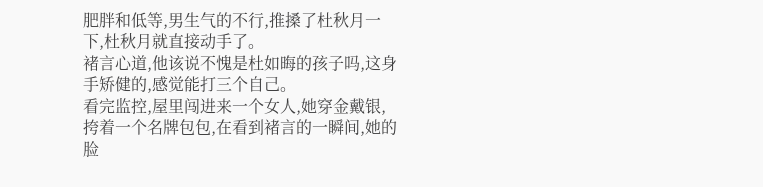肥胖和低等,男生气的不行,推搡了杜秋月一下,杜秋月就直接动手了。
褚言心道,他该说不愧是杜如晦的孩子吗,这身手矫健的,感觉能打三个自己。
看完监控,屋里闯进来一个女人,她穿金戴银,挎着一个名牌包包,在看到褚言的一瞬间,她的脸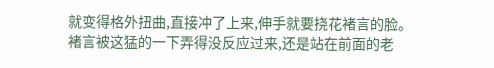就变得格外扭曲,直接冲了上来,伸手就要挠花褚言的脸。
褚言被这猛的一下弄得没反应过来,还是站在前面的老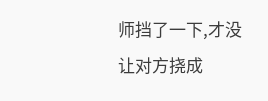师挡了一下,才没让对方挠成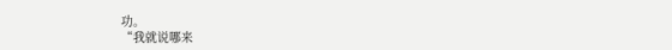功。
“我就说哪来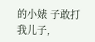的小婊 子敢打我儿子,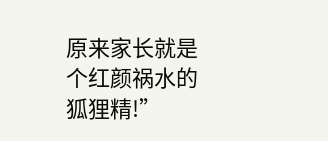原来家长就是个红颜祸水的狐狸精!”